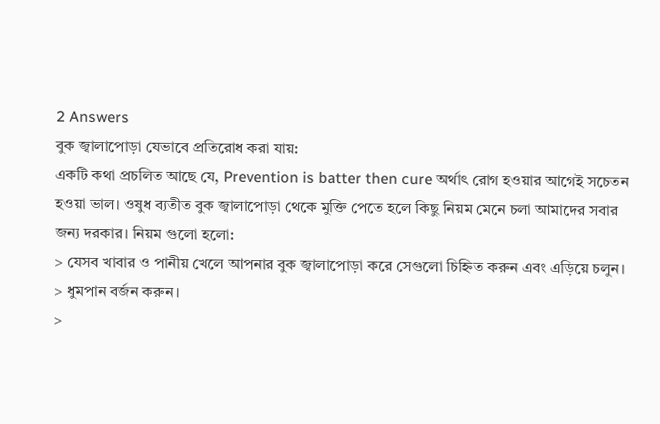2 Answers
বুক জ্বালাপোড়া যেভাবে প্রতিরোধ করা যায়:
একটি কথা প্রচলিত আছে যে, Prevention is batter then cure অর্থাৎ রোগ হওয়ার আগেই সচেতন হওয়া ভাল। ওষুধ ব্যতীত বুক জ্বালাপোড়া থেকে মুক্তি পেতে হলে কিছু নিয়ম মেনে চলা আমাদের সবার জন্য দরকার। নিয়ম গুলো হলো:
> যেসব খাবার ও পানীয় খেলে আপনার বুক জ্বালাপোড়া করে সেগুলো চিহ্নিত করুন এবং এড়িয়ে চলুন।
> ধুমপান বর্জন করুন।
>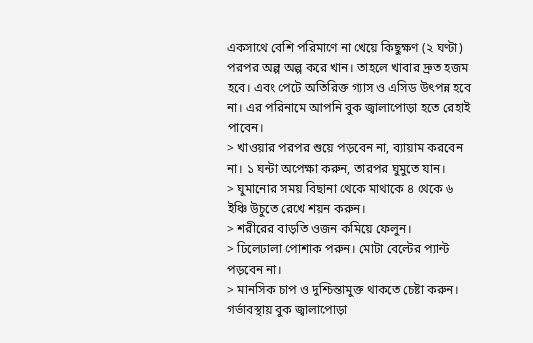একসাথে বেশি পরিমাণে না খেয়ে কিছুক্ষণ (২ ঘণ্টা) পরপর অল্প অল্প করে খান। তাহলে খাবার দ্রুত হজম হবে। এবং পেটে অতিরিক্ত গ্যাস ও এসিড উৎপন্ন হবে না। এর পরিনামে আপনি বুক জ্বালাপোড়া হতে রেহাই পাবেন।
> খাওয়ার পরপর শুয়ে পড়বেন না, ব্যায়াম করবেন না। ১ ঘন্টা অপেক্ষা করুন, তারপর ঘুমুতে যান।
> ঘুমানোর সময় বিছানা থেকে মাথাকে ৪ থেকে ৬ ইঞ্চি উচুতে রেখে শয়ন করুন।
> শরীরের বাড়তি ওজন কমিয়ে ফেলুন।
> ঢিলেঢালা পোশাক পরুন। মোটা বেল্টের প্যান্ট পড়বেন না।
> মানসিক চাপ ও দুশ্চিন্তামুক্ত থাকতে চেষ্টা করুন।
গর্ভাবস্থায় বুক জ্বালাপোড়া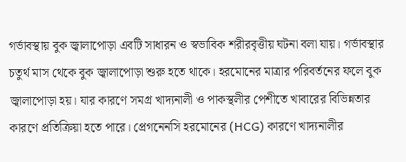গর্ভাবস্থায় বুক জ্বালাপোড়া এবটি সাধারন ও স্বভাবিক শরীরবৃত্তীয় ঘটনা বলা যায়। গর্ভাবস্থার চতুর্থ মাস থেকে বুক জ্বালাপোড়া শুরু হতে থাকে। হরমোনের মাত্রার পরিবর্তনের ফলে বুক জ্বালাপোড়া হয়। যার কারণে সমগ্র খাদ্যনালী ও পাকস্থলীর পেশীতে খাবারের বিভিন্নতার কারণে প্রতিক্রিয়া হতে পারে। প্রেগনেনসি হরমোনের (HCG) কারণে খাদ্যনালীর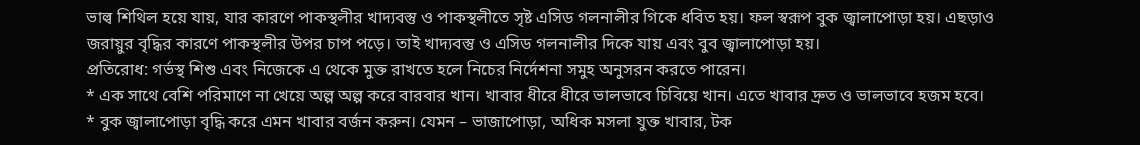ভাল্ব শিথিল হয়ে যায়, যার কারণে পাকস্থলীর খাদ্যবস্তু ও পাকস্থলীতে সৃষ্ট এসিড গলনালীর গিকে ধবিত হয়। ফল স্বরূপ বুক জ্বালাপোড়া হয়। এছড়াও জরায়ুর বৃদ্ধির কারণে পাকস্থলীর উপর চাপ পড়ে। তাই খাদ্যবস্তু ও এসিড গলনালীর দিকে যায় এবং বুব জ্বালাপোড়া হয়।
প্রতিরোধ: গর্ভস্থ শিশু এবং নিজেকে এ থেকে মুক্ত রাখতে হলে নিচের নির্দেশনা সমুহ অনুসরন করতে পারেন।
* এক সাথে বেশি পরিমাণে না খেয়ে অল্প অল্প করে বারবার খান। খাবার ধীরে ধীরে ভালভাবে চিবিয়ে খান। এতে খাবার দ্রুত ও ভালভাবে হজম হবে।
* বুক জ্বালাপোড়া বৃদ্ধি করে এমন খাবার বর্জন করুন। যেমন – ভাজাপোড়া, অধিক মসলা যুক্ত খাবার, টক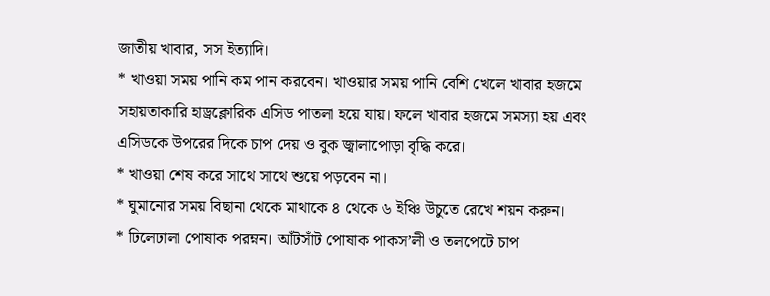জাতীয় খাবার, সস ইত্যাদি।
* খাওয়া সময় পানি কম পান করবেন। খাওয়ার সময় পানি বেশি খেলে খাবার হজমে সহায়তাকারি হাড্রক্লোরিক এসিড পাতলা হয়ে যায়। ফলে খাবার হজমে সমস্যা হয় এবং এসিডকে উপরের দিকে চাপ দেয় ও বুক জ্বালাপোড়া বৃদ্ধি করে।
* খাওয়া শেষ করে সাথে সাথে শুয়ে পড়বেন না।
* ঘুমানোর সময় বিছানা থেকে মাথাকে ৪ থেকে ৬ ইঞ্চি উচুতে রেখে শয়ন করুন।
* ঢিলেঢালা পোষাক পরম্নন। আঁটসাঁট পোষাক পাকস’লী ও তলপেটে চাপ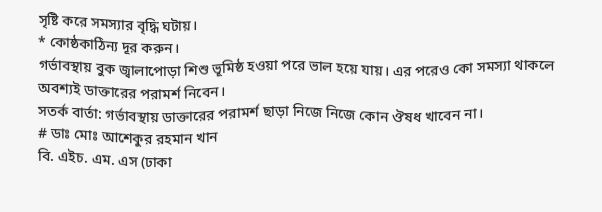সৃষ্টি করে সমস্যার বৃদ্ধি ঘটায়।
* কোষ্ঠকাঠিন্য দূর করুন।
গর্ভাবস্থায় বুক জ্বালাপোড়া শিশু ভূমিষ্ঠ হওয়া পরে ভাল হয়ে যায়। এর পরেও কো সমস্যা থাকলে অবশ্যই ডাক্তারের পরামর্শ নিবেন।
সতর্ক বার্তা: গর্ভাবস্থায় ডাক্তারের পরামর্শ ছাড়া নিজে নিজে কোন ঔষধ খাবেন না।
# ডাঃ মোঃ আশেকুর রহমান খান
বি. এইচ. এম. এস (ঢাকা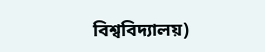বিশ্ববিদ্যালয়)